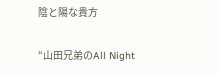陰と陽な貴方

“山田兄弟のAll Night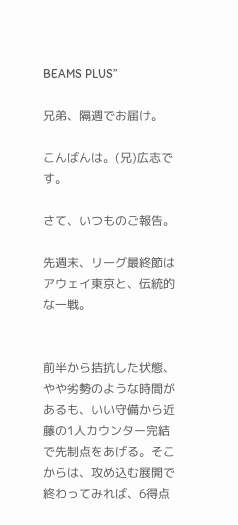BEAMS PLUS”

兄弟、隔週でお届け。

こんばんは。(兄)広志です。

さて、いつものご報告。

先週末、リーグ最終節はアウェイ東京と、伝統的な一戦。


前半から拮抗した状態、やや劣勢のような時間があるも、いい守備から近藤の1人カウンター完結で先制点をあげる。そこからは、攻め込む展開で終わってみれば、6得点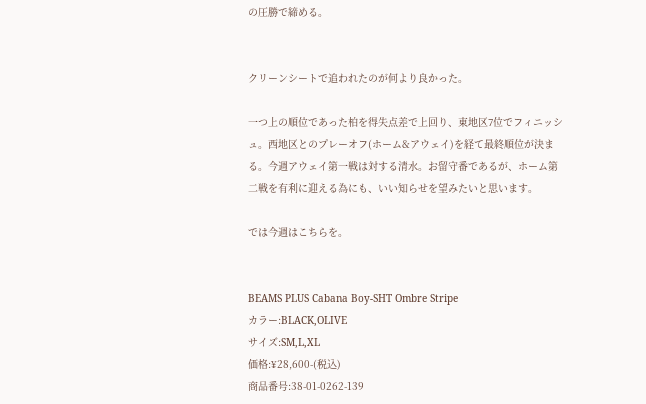の圧勝で締める。


クリーンシートで追われたのが何より良かった。

一つ上の順位であった柏を得失点差で上回り、東地区7位でフィニッシュ。西地区とのプレーオフ(ホーム&アウェイ)を経て最終順位が決まる。今週アウェイ第一戦は対する清水。お留守番であるが、ホーム第二戦を有利に迎える為にも、いい知らせを望みたいと思います。

では今週はこちらを。


BEAMS PLUS Cabana Boy-SHT Ombre Stripe
カラー:BLACK,OLIVE
サイズ:SM,L,XL
価格:¥28,600-(税込)
商品番号:38-01-0262-139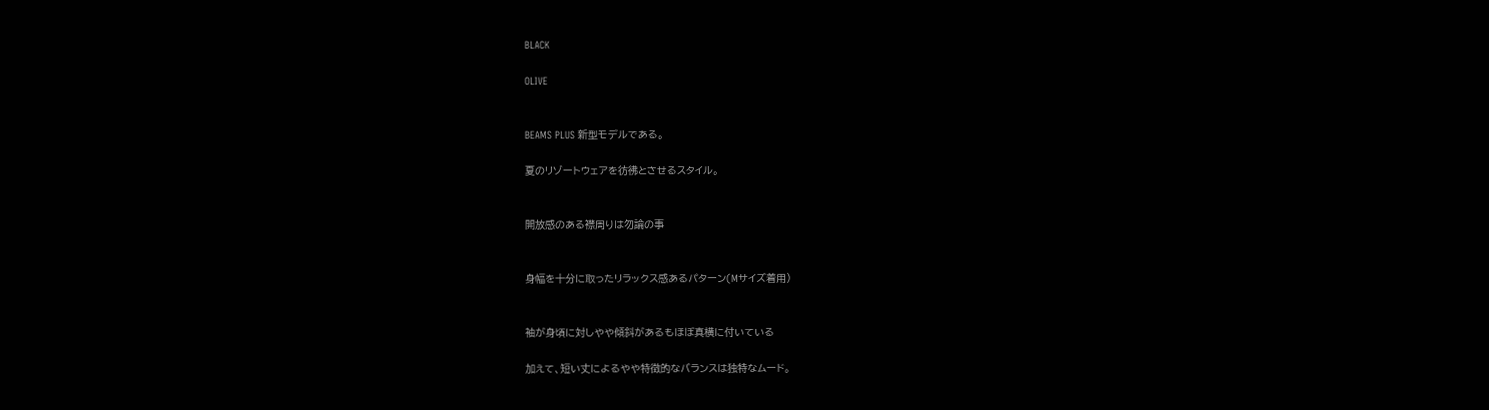BLACK

OLIVE


BEAMS PLUS 新型モデルである。

夏のリゾートウェアを彷彿とさせるスタイル。


開放感のある襟周りは勿論の事


身幅を十分に取ったリラックス感あるパターン(Mサイズ着用)


袖が身頃に対しやや傾斜があるもほぼ真横に付いている

加えて、短い丈によるやや特徴的なバランスは独特なムード。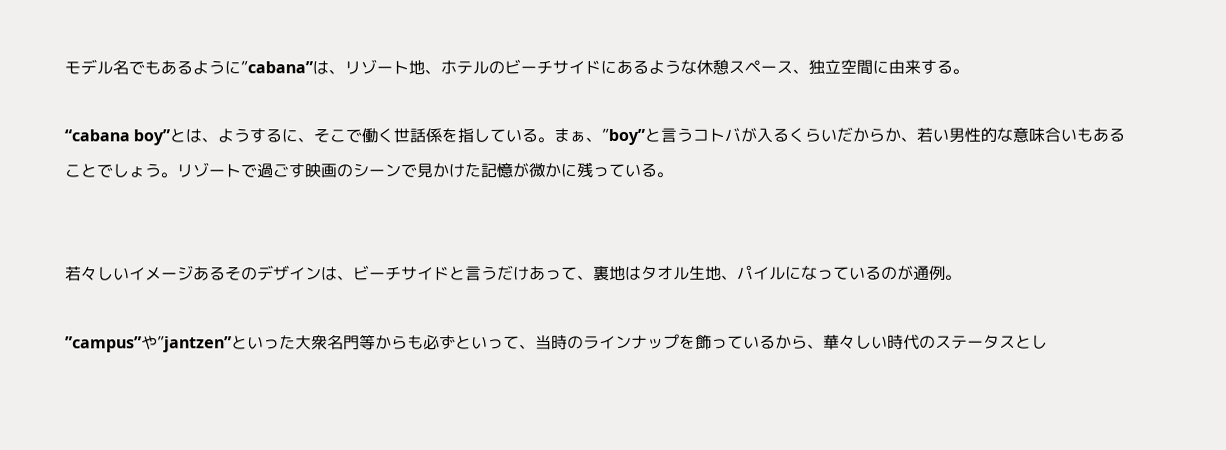モデル名でもあるように”cabana”は、リゾート地、ホテルのビーチサイドにあるような休憩スペース、独立空間に由来する。

“cabana boy”とは、ようするに、そこで働く世話係を指している。まぁ、”boy”と言うコトバが入るくらいだからか、若い男性的な意味合いもあることでしょう。リゾートで過ごす映画のシーンで見かけた記憶が微かに残っている。


若々しいイメージあるそのデザインは、ビーチサイドと言うだけあって、裏地はタオル生地、パイルになっているのが通例。

”campus”や”jantzen”といった大衆名門等からも必ずといって、当時のラインナップを飾っているから、華々しい時代のステータスとし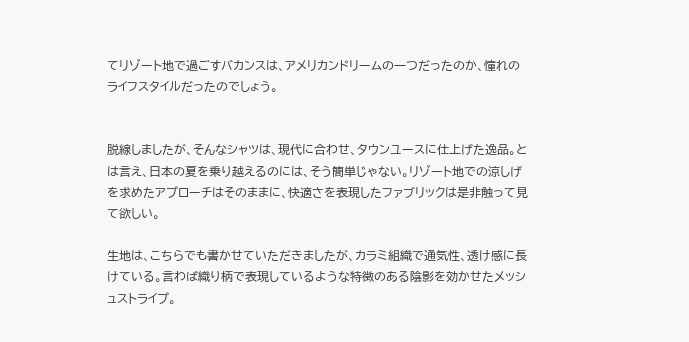てリゾート地で過ごすバカンスは、アメリカンドリームの一つだったのか、憧れのライフスタイルだったのでしょう。


脱線しましたが、そんなシャツは、現代に合わせ、タウンユースに仕上げた逸品。とは言え、日本の夏を乗り越えるのには、そう簡単じゃない。リゾート地での涼しげを求めたアプローチはそのままに、快適さを表現したファブリックは是非触って見て欲しい。

生地は、こちらでも書かせていただきましたが、カラミ組織で通気性、透け感に長けている。言わば織り柄で表現しているような特徴のある陰影を効かせたメッシュストライプ。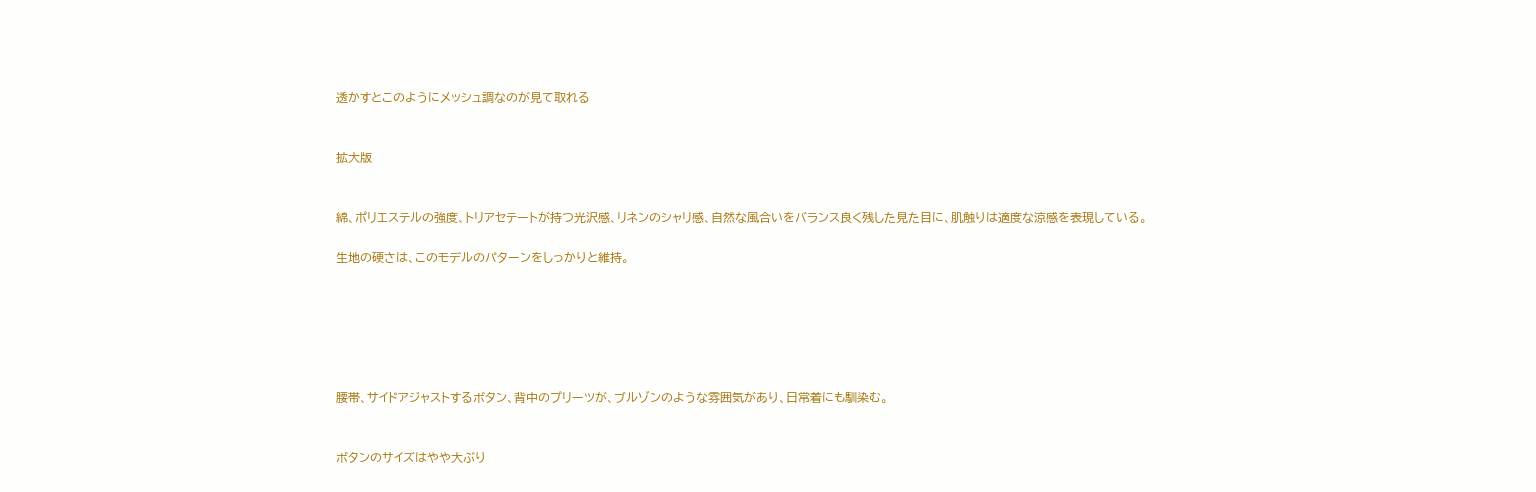透かすとこのようにメッシュ調なのが見て取れる


拡大版


綿、ポリエステルの強度、トリアセテートが持つ光沢感、リネンのシャリ感、自然な風合いをバランス良く残した見た目に、肌触りは適度な涼感を表現している。

生地の硬さは、このモデルのパターンをしっかりと維持。






腰帯、サイドアジャストするボタン、背中のプリーツが、ブルゾンのような雰囲気があり、日常着にも馴染む。


ボタンのサイズはやや大ぶり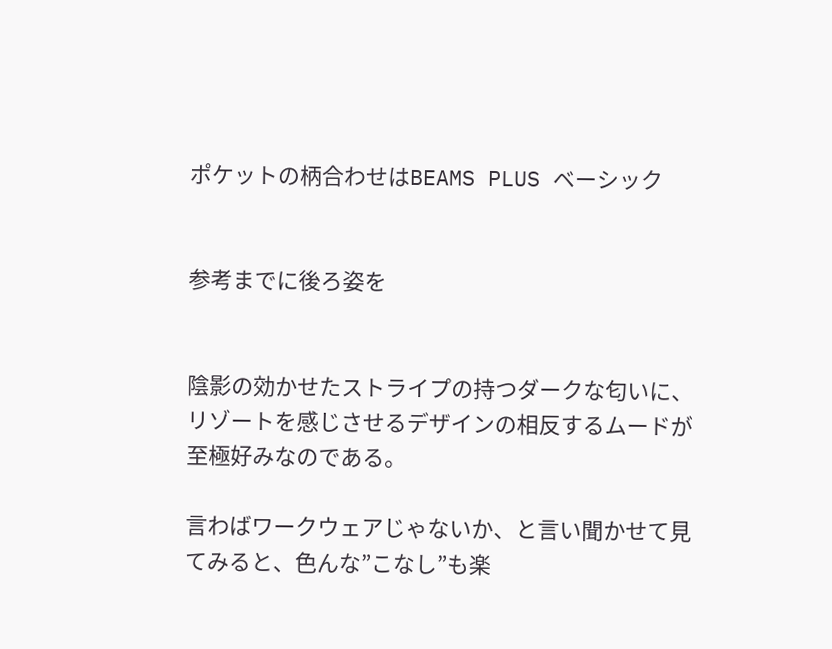ポケットの柄合わせはBEAMS PLUS ベーシック


参考までに後ろ姿を


陰影の効かせたストライプの持つダークな匂いに、リゾートを感じさせるデザインの相反するムードが至極好みなのである。

言わばワークウェアじゃないか、と言い聞かせて見てみると、色んな”こなし”も楽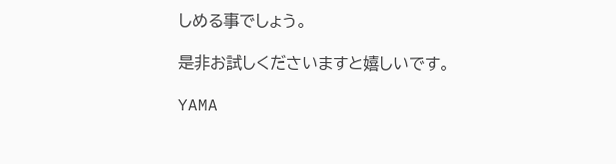しめる事でしょう。

是非お試しくださいますと嬉しいです。

YAMA